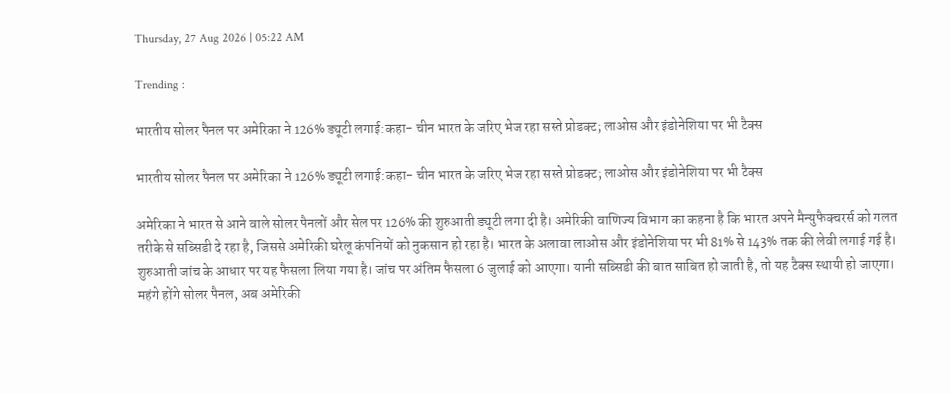Thursday, 27 Aug 2026 | 05:22 AM

Trending :

भारतीय सोलर पैनल पर अमेरिका ने 126% ड्यूटी लगाई:कहा- चीन भारत के जरिए भेज रहा सस्ते प्रोडक्ट; लाओस और इंडोनेशिया पर भी टैक्स

भारतीय सोलर पैनल पर अमेरिका ने 126% ड्यूटी लगाई:कहा- चीन भारत के जरिए भेज रहा सस्ते प्रोडक्ट; लाओस और इंडोनेशिया पर भी टैक्स

अमेरिका ने भारत से आने वाले सोलर पैनलों और सेल पर 126% की शुरुआती ड्यूटी लगा दी है। अमेरिकी वाणिज्य विभाग का कहना है कि भारत अपने मैन्युफैक्चरर्स को गलत तरीके से सब्सिडी दे रहा है, जिससे अमेरिकी घरेलू कंपनियों को नुकसान हो रहा है। भारत के अलावा लाओस और इंडोनेशिया पर भी 81% से 143% तक की लेवी लगाई गई है। शुरुआती जांच के आधार पर यह फैसला लिया गया है। जांच पर अंतिम फैसला 6 जुलाई को आएगा। यानी सब्सिडी की बात साबित हो जाती है, तो यह टैक्स स्थायी हो जाएगा। महंगे होंगे सोलर पैनल, अब अमेरिकी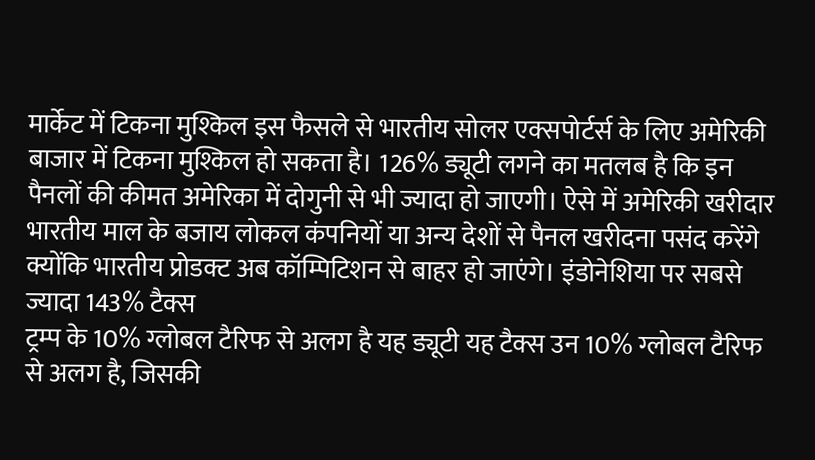मार्केट में टिकना मुश्किल इस फैसले से भारतीय सोलर एक्सपोर्टर्स के लिए अमेरिकी बाजार में टिकना मुश्किल हो सकता है। 126% ड्यूटी लगने का मतलब है कि इन पैनलों की कीमत अमेरिका में दोगुनी से भी ज्यादा हो जाएगी। ऐसे में अमेरिकी खरीदार भारतीय माल के बजाय लोकल कंपनियों या अन्य देशों से पैनल खरीदना पसंद करेंगे क्योंकि भारतीय प्रोडक्ट अब कॉम्पिटिशन से बाहर हो जाएंगे। इंडोनेशिया पर सबसे ज्यादा 143% टैक्स
ट्रम्प के 10% ग्लोबल टैरिफ से अलग है यह ड्यूटी यह टैक्स उन 10% ग्लोबल टैरिफ से अलग है, जिसकी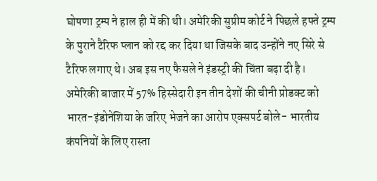घोषणा ट्रम्प ने हाल ही में की थी। अमेरिकी सुप्रीम कोर्ट ने पिछले हफ्ते ट्रम्प के पुराने टैरिफ प्लान को रद्द कर दिया था जिसके बाद उन्होंने नए सिरे से टैरिफ लगाए थे। अब इस नए फैसले ने इंडस्ट्री की चिंता बढ़ा दी है। अमेरिकी बाजार में 57% हिस्सेदारी इन तीन देशों की चीनी प्रोडक्ट को भारत-इंडोनेशिया के जरिए भेजने का आरोप एक्सपर्ट बोले- भारतीय कंपनियों के लिए रास्ता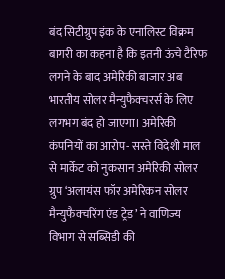बंद सिटीग्रुप इंक के एनालिस्ट विक्रम बागरी का कहना है कि इतनी ऊंचे टैरिफ लगने के बाद अमेरिकी बाजार अब भारतीय सोलर मैन्युफैक्चरर्स के लिए लगभग बंद हो जाएगा। अमेरिकी कंपनियों का आरोप- सस्ते विदेशी माल से मार्केट को नुकसान अमेरिकी सोलर ग्रुप ‘अलायंस फॉर अमेरिकन सोलर मैन्युफैक्चरिंग एंड ट्रेड’ ने वाणिज्य विभाग से सब्सिडी की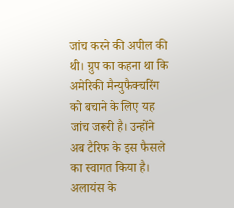जांच करने की अपील की थी। ग्रुप का कहना था कि अमेरिकी मैन्युफैक्चरिंग को बचाने के लिए यह जांच जरूरी है। उन्होंने अब टैरिफ के इस फैसले का स्वागत किया है। अलायंस के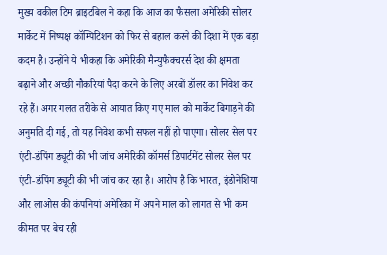मुख्य वकील टिम ब्राइटबिल ने कहा कि आज का फैसला अमेरिकी सोलर मार्केट में निष्पक्ष कॉम्पिटिशन को फिर से बहाल करने की दिशा में एक बड़ा कदम है। उन्होंने ये भीकहा कि अमेरिकी मैन्युफैक्चरर्स देश की क्षमता बढ़ाने और अच्छी नौकरियां पैदा करने के लिए अरबों डॉलर का निवेश कर रहे हैं। अगर गलत तरीके से आयात किए गए माल को मार्केट बिगाड़ने की अनुमति दी गई, तो यह निवेश कभी सफल नहीं हो पाएगा। सोलर सेल पर एंटी-डंपिंग ड्यूटी की भी जांच अमेरिकी कॉमर्स डिपार्टमेंट सोलर सेल पर एंटी-डंपिंग ड्यूटी की भी जांच कर रहा है। आरोप है कि भारत, इंडोनेशिया और लाओस की कंपनियां अमेरिका में अपने माल को लागत से भी कम कीमत पर बेच रही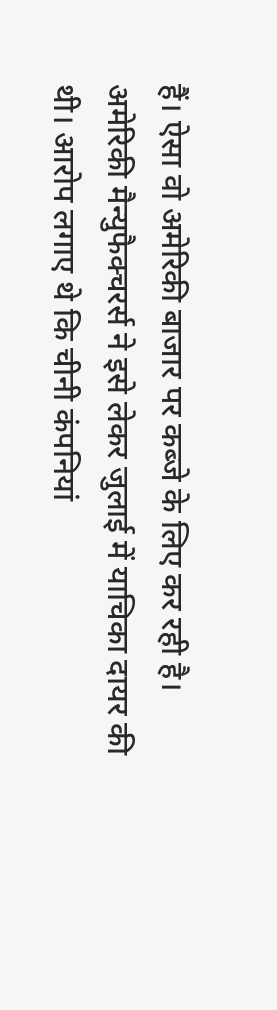हैं। ऐसा वो अमेरिकी बाजार पर कब्जे के लिए कर रही है। अमेरिकी मैन्युफैक्चरर्स ने इसे लेकर जुलाई में याचिका दायर की थी। आरोप लगाए थे कि चीनी कंपनियां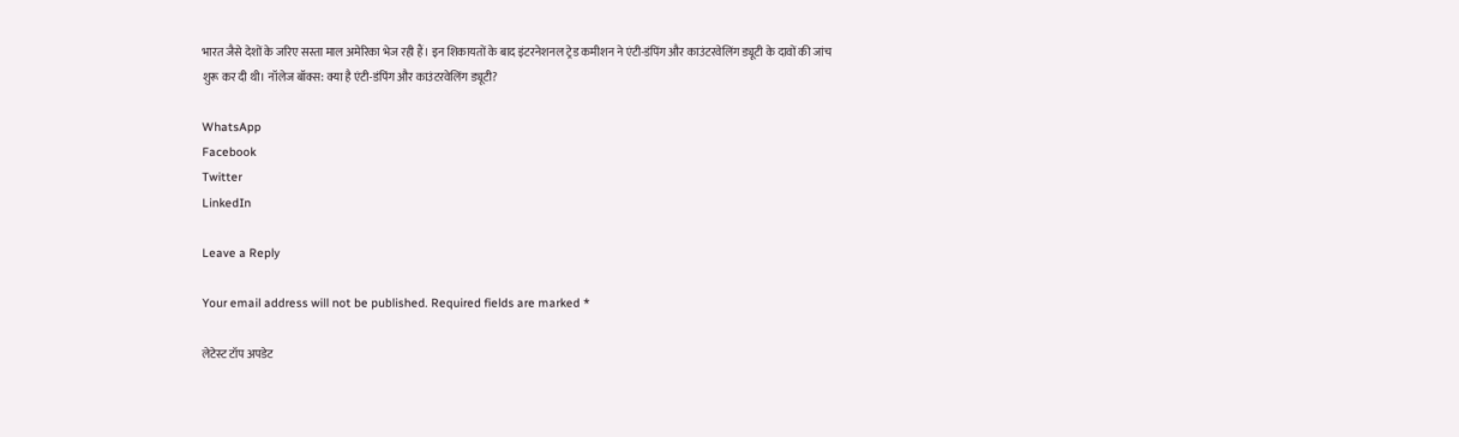भारत जैसे देशों के जरिए सस्ता माल अमेरिका भेज रही हैं। इन शिकायतों के बाद इंटरनेशनल ट्रेड कमीशन ने एंटी-डंपिंग और काउंटरवेलिंग ड्यूटी के दावों की जांच शुरू कर दी थी। नॉलेज बॉक्स: क्या है एंटी-डंपिंग और काउंटरवेलिंग ड्यूटी?

WhatsApp
Facebook
Twitter
LinkedIn

Leave a Reply

Your email address will not be published. Required fields are marked *

लेटेस्ट टॉप अपडेट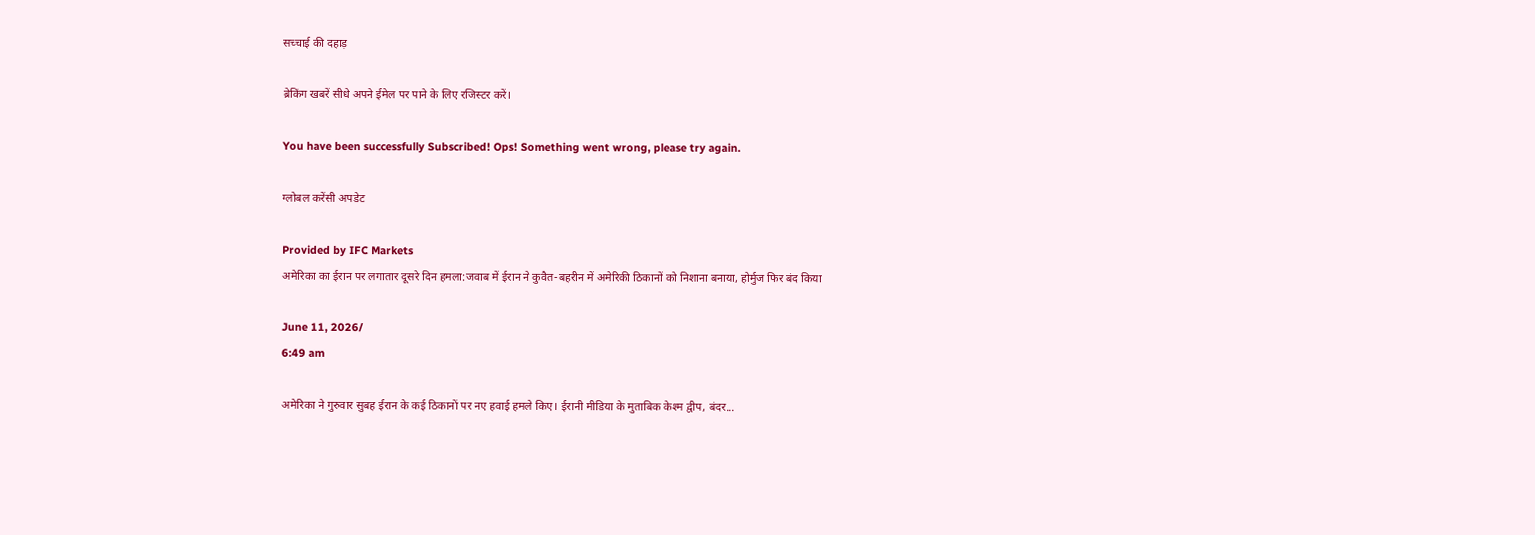सच्चाई की दहाड़

ब्रेकिंग खबरें सीधे अपने ईमेल पर पाने के लिए रजिस्टर करें।

You have been successfully Subscribed! Ops! Something went wrong, please try again.

ग्लोबल करेंसी अपडेट

Provided by IFC Markets
अमेरिका का ईरान पर लगातार दूसरे दिन हमला:जवाब में ईरान ने कुवैत-बहरीन में अमेरिकी ठिकानों को निशाना बनाया, होर्मुज फिर बंद किया

June 11, 2026/
6:49 am

अमेरिका ने गुरुवार सुबह ईरान के कई ठिकानों पर नए हवाई हमले किए। ईरानी मीडिया के मुताबिक केश्म द्वीप, बंदर...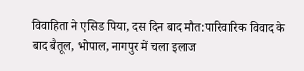विवाहिता ने एसिड पिया, दस दिन बाद मौत:पारिवारिक विवाद के बाद बैतूल, भोपाल, नागपुर में चला इलाज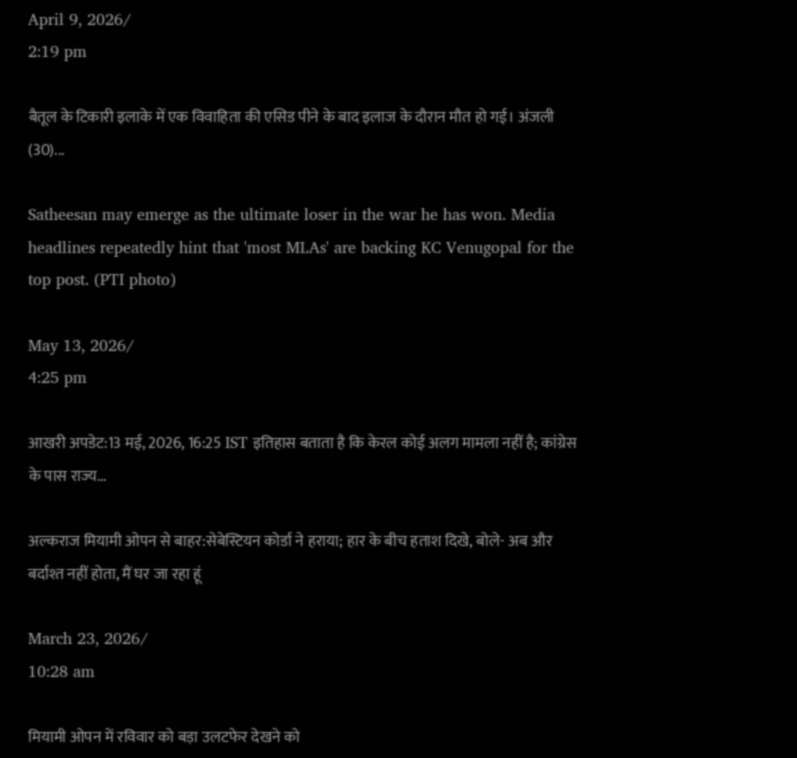April 9, 2026/
2:19 pm

बैतूल के टिकारी इलाके में एक विवाहिता की एसिड पीने के बाद इलाज के दौरान मौत हो गई। अंजली (30)...

Satheesan may emerge as the ultimate loser in the war he has won. Media headlines repeatedly hint that 'most MLAs' are backing KC Venugopal for the top post. (PTI photo)

May 13, 2026/
4:25 pm

आखरी अपडेट:13 मई, 2026, 16:25 IST इतिहास बताता है कि केरल कोई अलग मामला नहीं है; कांग्रेस के पास राज्य...

अल्कराज मियामी ओपन से बाहर:सेबेस्टियन कोर्डा ने हराया; हार के बीच हताश दिखे, बोले- अब और बर्दाश्त नहीं होता, मैं घर जा रहा हूं

March 23, 2026/
10:28 am

मियामी ओपन में रविवार को बड़ा उलटफेर देखने को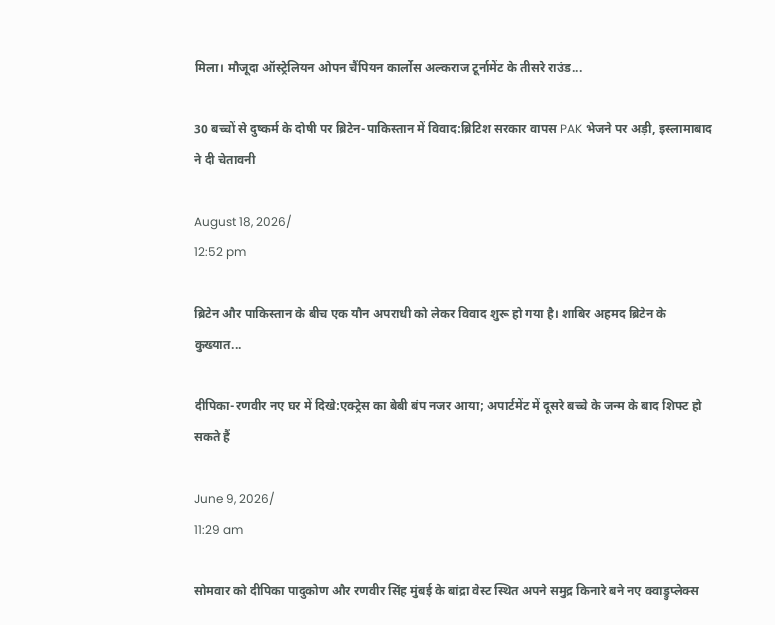मिला। मौजूदा ऑस्ट्रेलियन ओपन चैंपियन कार्लोस अल्कराज टूर्नामेंट के तीसरे राउंड...

30 बच्चों से दुष्कर्म के दोषी पर ब्रिटेन-पाकिस्तान में विवाद:ब्रिटिश सरकार वापस PAK भेजने पर अड़ी, इस्लामाबाद ने दी चेतावनी

August 18, 2026/
12:52 pm

ब्रिटेन और पाकिस्तान के बीच एक यौन अपराधी को लेकर विवाद शुरू हो गया है। शाबिर अहमद ब्रिटेन के कुख्यात...

दीपिका-रणवीर नए घर में दिखे:एक्ट्रेस का बेबी बंप नजर आया; अपार्टमेंट में दूसरे बच्चे के जन्म के बाद शिफ्ट हो सकते हैं

June 9, 2026/
11:29 am

सोमवार को दीपिका पादुकोण और रणवीर सिंह मुंबई के बांद्रा वेस्ट स्थित अपने समुद्र किनारे बने नए क्वाड्रुप्लेक्स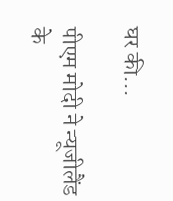घर की...

पीएम मोदी ने न्यूजीलैंड के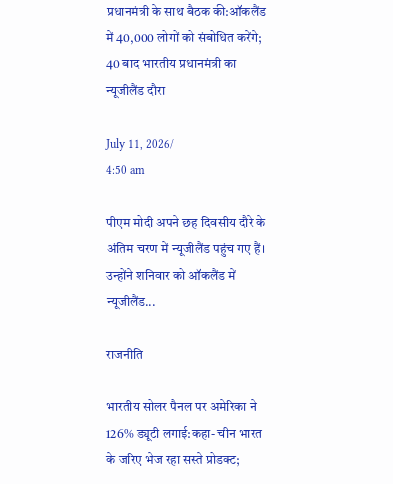प्रधानमंत्री के साथ बैठक की:ऑकलैंड में 40,000 लोगों को संबोधित करेंगे; 40 बाद भारतीय प्रधानमंत्री का न्यूजीलैंड दौरा

July 11, 2026/
4:50 am

पीएम मोदी अपने छह दिवसीय दौरे के अंतिम चरण में न्यूजीलैंड पहुंच गए हैं। उन्होंने शनिवार को ऑकलैंड में न्यूजीलैंड...

राजनीति

भारतीय सोलर पैनल पर अमेरिका ने 126% ड्यूटी लगाई:कहा- चीन भारत के जरिए भेज रहा सस्ते प्रोडक्ट;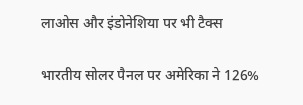लाओस और इंडोनेशिया पर भी टैक्स

भारतीय सोलर पैनल पर अमेरिका ने 126%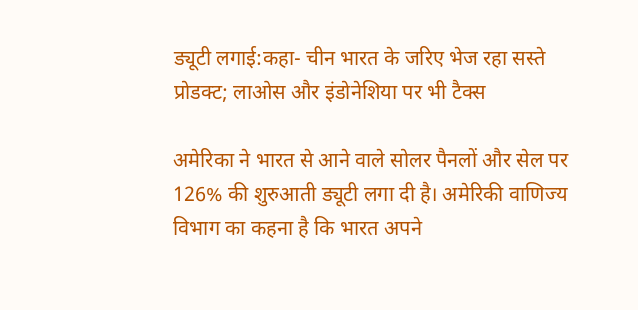ड्यूटी लगाई:कहा- चीन भारत के जरिए भेज रहा सस्ते प्रोडक्ट; लाओस और इंडोनेशिया पर भी टैक्स

अमेरिका ने भारत से आने वाले सोलर पैनलों और सेल पर 126% की शुरुआती ड्यूटी लगा दी है। अमेरिकी वाणिज्य विभाग का कहना है कि भारत अपने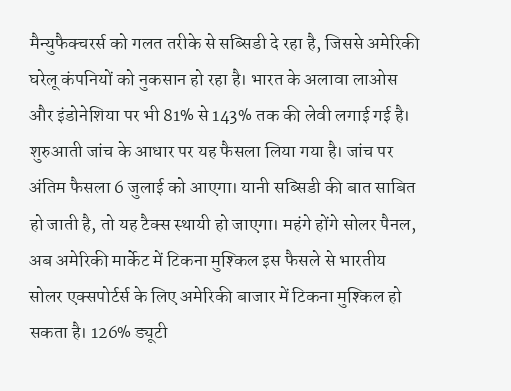मैन्युफैक्चरर्स को गलत तरीके से सब्सिडी दे रहा है, जिससे अमेरिकी घरेलू कंपनियों को नुकसान हो रहा है। भारत के अलावा लाओस और इंडोनेशिया पर भी 81% से 143% तक की लेवी लगाई गई है। शुरुआती जांच के आधार पर यह फैसला लिया गया है। जांच पर अंतिम फैसला 6 जुलाई को आएगा। यानी सब्सिडी की बात साबित हो जाती है, तो यह टैक्स स्थायी हो जाएगा। महंगे होंगे सोलर पैनल, अब अमेरिकी मार्केट में टिकना मुश्किल इस फैसले से भारतीय सोलर एक्सपोर्टर्स के लिए अमेरिकी बाजार में टिकना मुश्किल हो सकता है। 126% ड्यूटी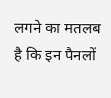लगने का मतलब है कि इन पैनलों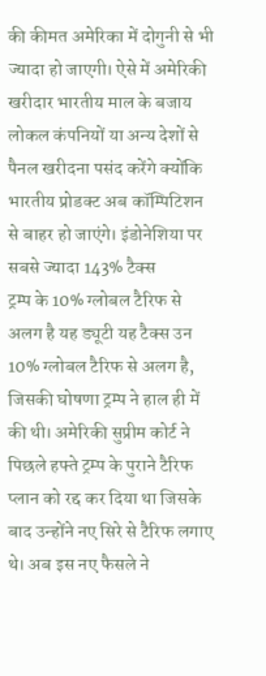की कीमत अमेरिका में दोगुनी से भी ज्यादा हो जाएगी। ऐसे में अमेरिकी खरीदार भारतीय माल के बजाय लोकल कंपनियों या अन्य देशों से पैनल खरीदना पसंद करेंगे क्योंकि भारतीय प्रोडक्ट अब कॉम्पिटिशन से बाहर हो जाएंगे। इंडोनेशिया पर सबसे ज्यादा 143% टैक्स
ट्रम्प के 10% ग्लोबल टैरिफ से अलग है यह ड्यूटी यह टैक्स उन 10% ग्लोबल टैरिफ से अलग है, जिसकी घोषणा ट्रम्प ने हाल ही में की थी। अमेरिकी सुप्रीम कोर्ट ने पिछले हफ्ते ट्रम्प के पुराने टैरिफ प्लान को रद्द कर दिया था जिसके बाद उन्होंने नए सिरे से टैरिफ लगाए थे। अब इस नए फैसले ने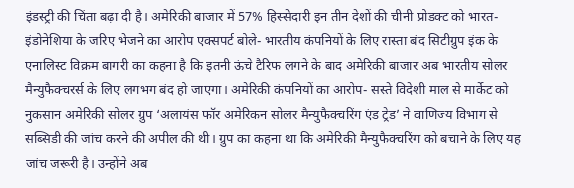इंडस्ट्री की चिंता बढ़ा दी है। अमेरिकी बाजार में 57% हिस्सेदारी इन तीन देशों की चीनी प्रोडक्ट को भारत-इंडोनेशिया के जरिए भेजने का आरोप एक्सपर्ट बोले- भारतीय कंपनियों के लिए रास्ता बंद सिटीग्रुप इंक के एनालिस्ट विक्रम बागरी का कहना है कि इतनी ऊंचे टैरिफ लगने के बाद अमेरिकी बाजार अब भारतीय सोलर मैन्युफैक्चरर्स के लिए लगभग बंद हो जाएगा। अमेरिकी कंपनियों का आरोप- सस्ते विदेशी माल से मार्केट को नुकसान अमेरिकी सोलर ग्रुप ‘अलायंस फॉर अमेरिकन सोलर मैन्युफैक्चरिंग एंड ट्रेड’ ने वाणिज्य विभाग से सब्सिडी की जांच करने की अपील की थी। ग्रुप का कहना था कि अमेरिकी मैन्युफैक्चरिंग को बचाने के लिए यह जांच जरूरी है। उन्होंने अब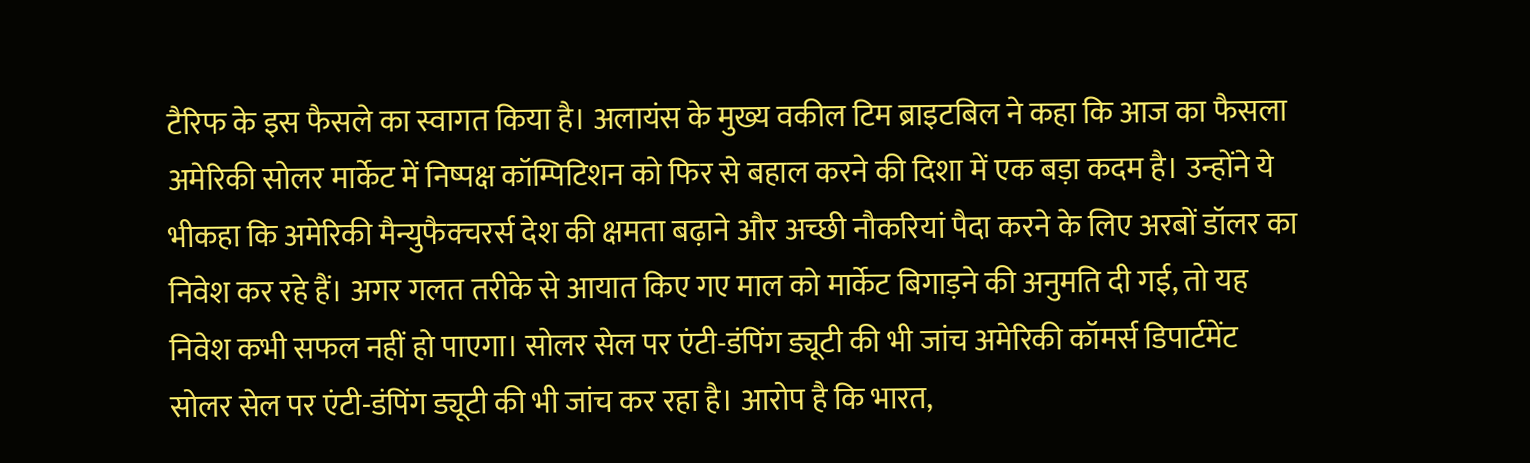टैरिफ के इस फैसले का स्वागत किया है। अलायंस के मुख्य वकील टिम ब्राइटबिल ने कहा कि आज का फैसला अमेरिकी सोलर मार्केट में निष्पक्ष कॉम्पिटिशन को फिर से बहाल करने की दिशा में एक बड़ा कदम है। उन्होंने ये भीकहा कि अमेरिकी मैन्युफैक्चरर्स देश की क्षमता बढ़ाने और अच्छी नौकरियां पैदा करने के लिए अरबों डॉलर का निवेश कर रहे हैं। अगर गलत तरीके से आयात किए गए माल को मार्केट बिगाड़ने की अनुमति दी गई, तो यह निवेश कभी सफल नहीं हो पाएगा। सोलर सेल पर एंटी-डंपिंग ड्यूटी की भी जांच अमेरिकी कॉमर्स डिपार्टमेंट सोलर सेल पर एंटी-डंपिंग ड्यूटी की भी जांच कर रहा है। आरोप है कि भारत,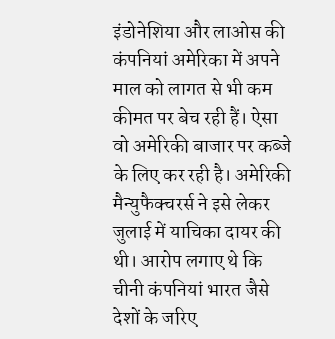इंडोनेशिया और लाओस की कंपनियां अमेरिका में अपने माल को लागत से भी कम कीमत पर बेच रही हैं। ऐसा वो अमेरिकी बाजार पर कब्जे के लिए कर रही है। अमेरिकी मैन्युफैक्चरर्स ने इसे लेकर जुलाई में याचिका दायर की थी। आरोप लगाए थे कि चीनी कंपनियां भारत जैसे देशों के जरिए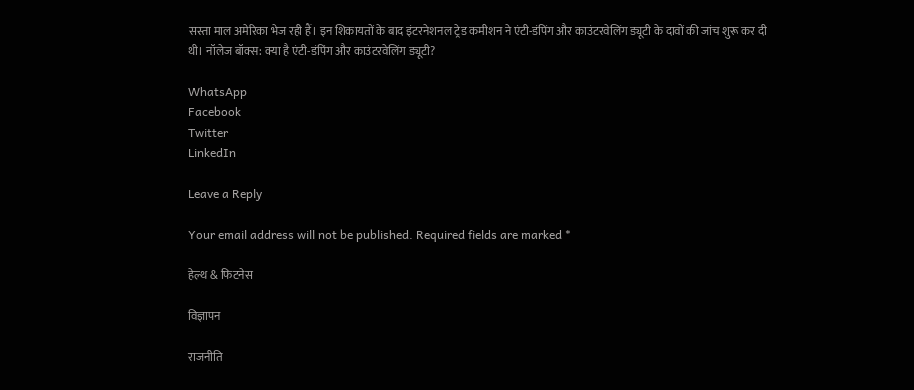सस्ता माल अमेरिका भेज रही हैं। इन शिकायतों के बाद इंटरनेशनल ट्रेड कमीशन ने एंटी-डंपिंग और काउंटरवेलिंग ड्यूटी के दावों की जांच शुरू कर दी थी। नॉलेज बॉक्स: क्या है एंटी-डंपिंग और काउंटरवेलिंग ड्यूटी?

WhatsApp
Facebook
Twitter
LinkedIn

Leave a Reply

Your email address will not be published. Required fields are marked *

हेल्थ & फिटनेस

विज्ञापन

राजनीति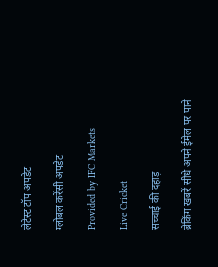लेटेस्ट टॉप अपडेट

ग्लोबल करेंसी अपडेट

Provided by IFC Markets

Live Cricket

सच्चाई की दहाड़

ब्रेकिंग खबरें सीधे अपने ईमेल पर पाने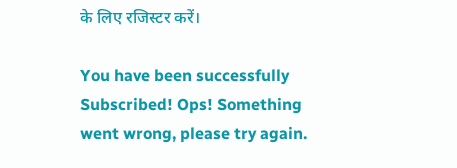के लिए रजिस्टर करें।

You have been successfully Subscribed! Ops! Something went wrong, please try again.